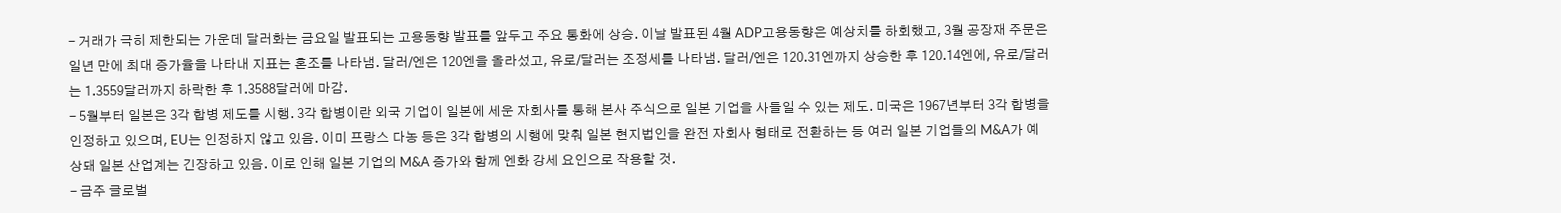- 거래가 극히 제한되는 가운데 달러화는 금요일 발표되는 고용동향 발표를 앞두고 주요 통화에 상승. 이날 발표된 4월 ADP고용동향은 예상치를 하회했고, 3월 공장재 주문은 일년 만에 최대 증가율을 나타내 지표는 혼조를 나타냄. 달러/엔은 120엔을 올라섰고, 유로/달러는 조정세를 나타냄. 달러/엔은 120.31엔까지 상승한 후 120.14엔에, 유로/달러는 1.3559달러까지 하락한 후 1.3588달러에 마감.
- 5월부터 일본은 3각 합병 제도를 시행. 3각 합병이란 외국 기업이 일본에 세운 자회사를 통해 본사 주식으로 일본 기업을 사들일 수 있는 제도. 미국은 1967년부터 3각 합병을 인정하고 있으며, EU는 인정하지 않고 있음. 이미 프랑스 다농 등은 3각 합병의 시행에 맞춰 일본 현지법인을 완전 자회사 형태로 전환하는 등 여러 일본 기업들의 M&A가 예상돼 일본 산업계는 긴장하고 있음. 이로 인해 일본 기업의 M&A 증가와 함께 엔화 강세 요인으로 작용할 것.
- 금주 글로벌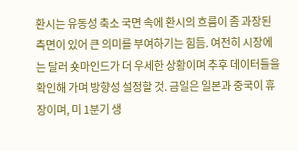환시는 유동성 축소 국면 속에 환시의 흐름이 좀 과장된 측면이 있어 큰 의미를 부여하기는 힘듬. 여전히 시장에는 달러 숏마인드가 더 우세한 상황이며 추후 데이터들을 확인해 가며 방향성 설정할 것. 금일은 일본과 중국이 휴장이며, 미 1분기 생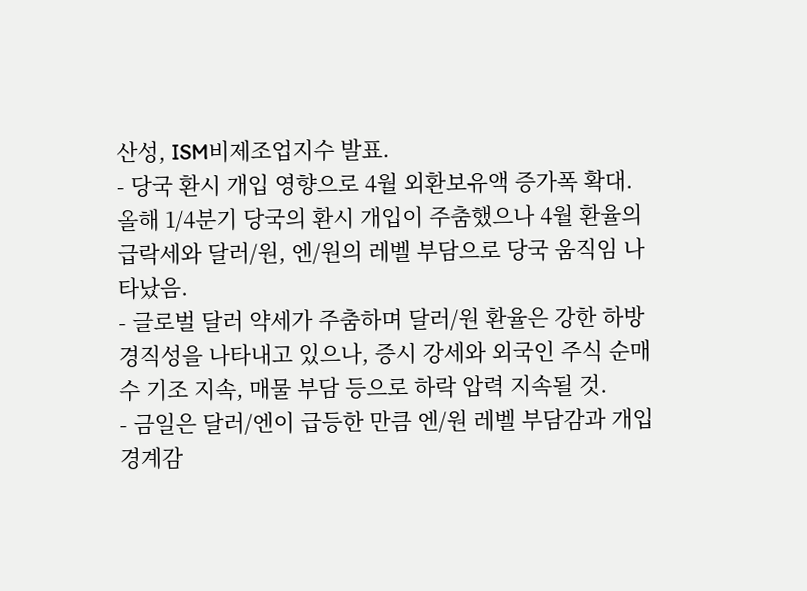산성, ISM비제조업지수 발표.
- 당국 환시 개입 영향으로 4월 외환보유액 증가폭 확대. 올해 1/4분기 당국의 환시 개입이 주춤했으나 4월 환율의 급락세와 달러/원, 엔/원의 레벨 부담으로 당국 움직임 나타났음.
- 글로벌 달러 약세가 주춤하며 달러/원 환율은 강한 하방경직성을 나타내고 있으나, 증시 강세와 외국인 주식 순매수 기조 지속, 매물 부담 등으로 하락 압력 지속될 것.
- 금일은 달러/엔이 급등한 만큼 엔/원 레벨 부담감과 개입 경계감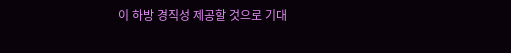이 하방 경직성 제공할 것으로 기대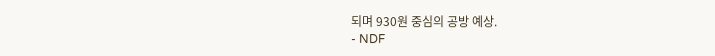되며 930원 중심의 공방 예상.
- NDF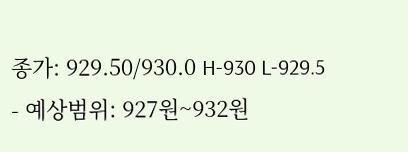종가: 929.50/930.0 H-930 L-929.5
- 예상범위: 927원~932원